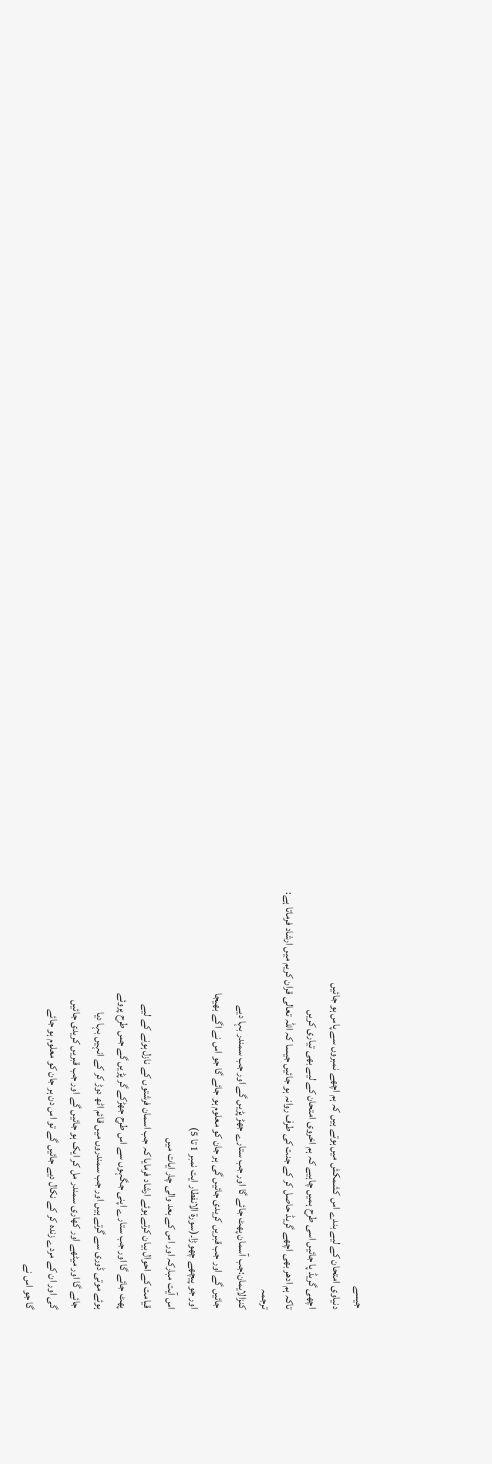جیسے
دنیاوی امتحان کے لیے بندے اس کشمکش میں ہوتے ہیں کہ ہم اچھے نمبروں سے پاس ہو جائیں
اچھی گریڈ پا جائیں اسی طرح ہمیں چاہیے کہ ہم اخروی امتحان کے لیے بھی تیاری کریں
تاکہ ہم ادھر بھی اچھے گریڈ حاصل کر کے جنت کی طرف روانہ ہو جائیں جیسا کہ اللہ تعالی قران کریم میں ارشاد فرماتا ہے:
ترجمہ
کنزالایمان:جب آسمان پھٹ جائے گا اور جب ستارے جھڑ پڑیں گے اور جب سمندر بہا دیے
جائیں گے اور جب قبریں کریدی جائیں گی ہر جان کو معلوم ہو جائے گا جو اس نے اگے بھیجا
اور جو پیچھے چھوڑا۔(سورۃ الانفطار ایت نمبر 1 تا 5)
اس آیت مبارکہ اور اس کے بعد والی چار ایات میں
قیامت کے احوال بیان کرتے ہوئے ارشاد فرمایا کہ جب اسمان فرشتوں کے نازل ہونے کے لیے
پھٹ جائے گا اور جب ستارے اپنی جگہوں سے اس طرح جھڑکے گر پڑیں گے جس طرح پروئے
ہوئے موتی ڈوری سے گرتے ہیں اور جب سمندروں میں قائم اٹھ دوڑ کر کے انہیں بہا دیا
جائے گا اور میٹھے اور کھاری سمندر مل کر ایک ہو جائیں گے اور جب قبریں کریدی جائیں
گی اور ان کے مردے زندہ کر کے نکال دیے جائیں گے تو اس دن ہر جان کو معلوم ہو جائے
گا جو اس نے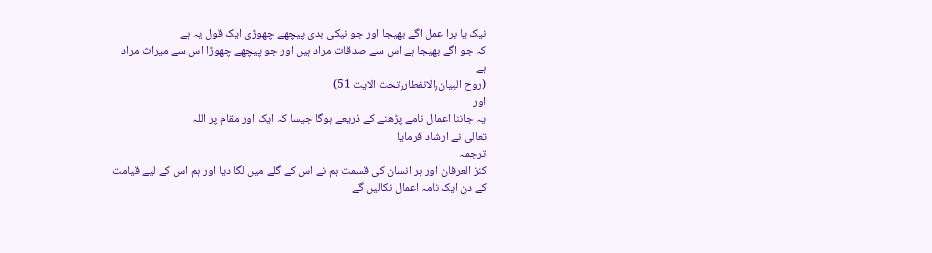نیک یا برا عمل اگے بھیجا اور جو نیکی بدی پیچھے چھوڑی ایک قول یہ ہے
کہ جو اگے بھیجا ہے اس سے صدقات مراد ہیں اور جو پیچھے چھوڑا اس سے میراث مراد ہے
(روح البیان٫الانفطار٫تحت الایت 51)
اور
یہ جاننا اعمال نامے پڑھنے کے ذریعے ہوگا جیسا کہ ایک اور مقام پر اللہ
تعالی نے ارشاد فرمایا
ترجمہ
کنز العرفان اور ہر انسان کی قسمت ہم نے اس کے گلے میں لگا دیا اور ہم اس کے لیے قیامت
کے دن ایک نامہ اعمال نکالیں گے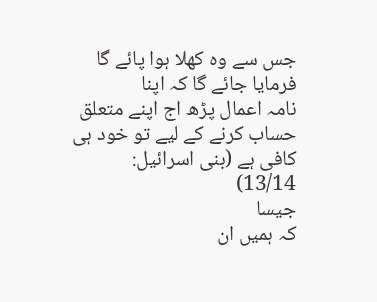جس سے وہ کھلا ہوا پائے گا فرمایا جائے گا کہ اپنا
نامہ اعمال پڑھ اج اپنے متعلق حساب کرنے کے لیے تو خود ہی کافی ہے (بنی اسرائیل:
13/14)
جیسا
کہ ہمیں ان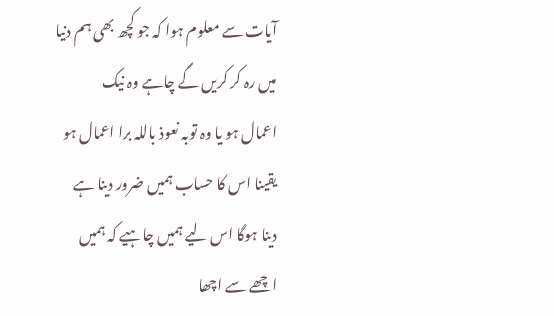آیات سے معلوم ہوا کہ جو کچھ بھی ہم دنیا میں رہ کر کریں گے چاہے وہ نیک
اعمال ہو یا وہ توبہ نعوذ باللہ برا اعمال ہو یقینا اس کا حساب ہمیں ضرور دینا ہے
دینا ہوگا اس لیے ہمیں چاہیے کہ ہمیں اچھے سے اچھا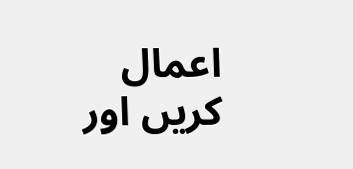اعمال کریں اور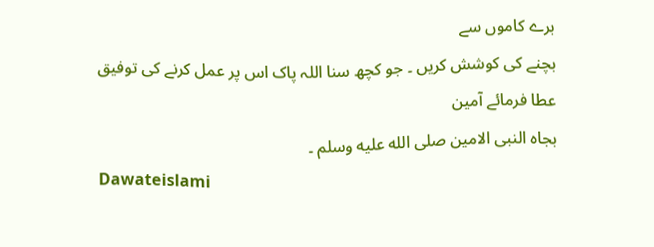برے کاموں سے
بچنے کی کوشش کریں ۔ جو کچھ سنا اللہ پاک اس پر عمل کرنے کی توفیق عطا فرمائے آمین
بجاہ النبی الامین صلى الله عليه وسلم ۔
Dawateislami